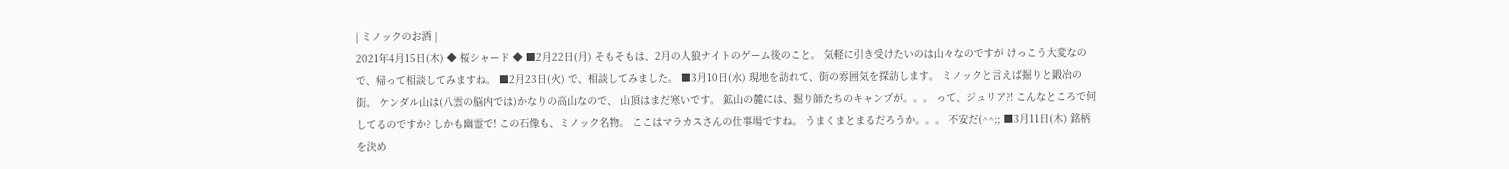| ミノックのお酒 |
2021年4月15日(木) ◆ 桜シャード ◆ ■2月22日(月) そもそもは、2月の人狼ナイトのゲーム後のこと。 気軽に引き受けたいのは山々なのですが けっこう大変なので、帰って相談してみますね。 ■2月23日(火) で、相談してみました。 ■3月10日(水) 現地を訪れて、街の雰囲気を探訪します。 ミノックと言えば掘りと鍛冶の街。 ケンダル山は(八雲の脳内では)かなりの高山なので、 山頂はまだ寒いです。 鉱山の麓には、掘り師たちのキャンプが。。。 って、ジュリア?! こんなところで何してるのですか? しかも幽霊で! この石像も、ミノック名物。 ここはマラカスさんの仕事場ですね。 うまくまとまるだろうか。。。 不安だ(^^;; ■3月11日(木) 銘柄を決め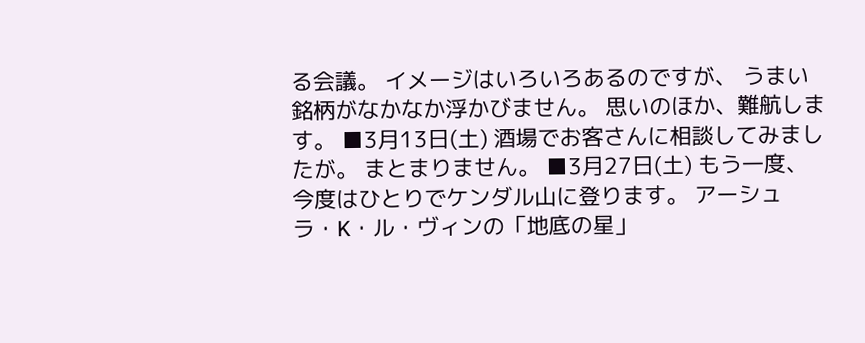る会議。 イメージはいろいろあるのですが、 うまい銘柄がなかなか浮かびません。 思いのほか、難航します。 ■3月13日(土) 酒場でお客さんに相談してみましたが。 まとまりません。 ■3月27日(土) もう一度、 今度はひとりでケンダル山に登ります。 アーシュラ・K・ル・ヴィンの「地底の星」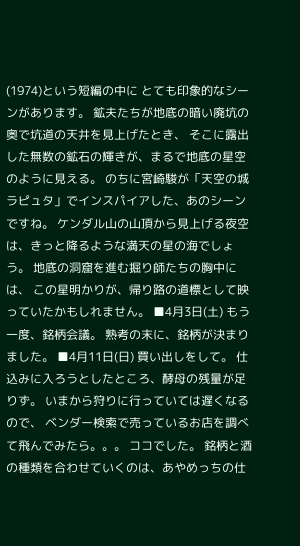(1974)という短編の中に とても印象的なシーンがあります。 鉱夫たちが地底の暗い廃坑の奥で坑道の天井を見上げたとき、 そこに露出した無数の鉱石の輝きが、まるで地底の星空のように見える。 のちに宮崎駿が「天空の城ラピュタ」でインスパイアした、あのシーンですね。 ケンダル山の山頂から見上げる夜空は、きっと降るような満天の星の海でしょう。 地底の洞窟を進む掘り師たちの胸中には、 この星明かりが、帰り路の道標として映っていたかもしれません。 ■4月3日(土) もう一度、銘柄会議。 熟考の末に、銘柄が決まりました。 ■4月11日(日) 買い出しをして。 仕込みに入ろうとしたところ、酵母の残量が足りず。 いまから狩りに行っていては遅くなるので、 ベンダー検索で売っているお店を調べて飛んでみたら。。。 ココでした。 銘柄と酒の種類を合わせていくのは、あやめっちの仕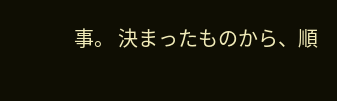事。 決まったものから、順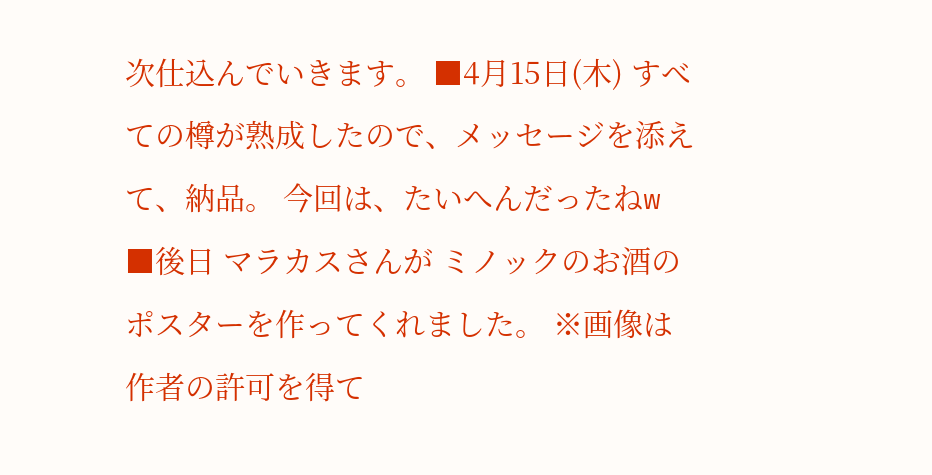次仕込んでいきます。 ■4月15日(木) すべての樽が熟成したので、メッセージを添えて、納品。 今回は、たいへんだったねw ■後日 マラカスさんが ミノックのお酒のポスターを作ってくれました。 ※画像は作者の許可を得て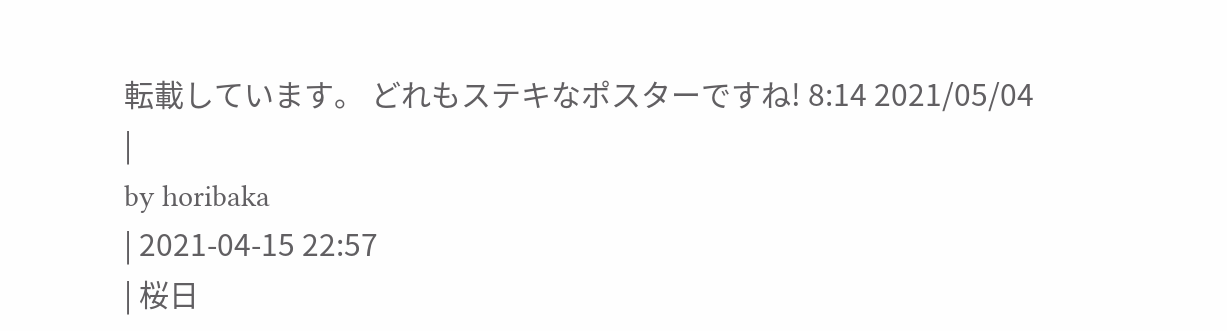転載しています。 どれもステキなポスターですね! 8:14 2021/05/04
|
by horibaka
| 2021-04-15 22:57
| 桜日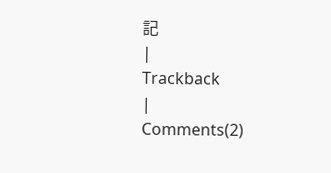記
|
Trackback
|
Comments(2)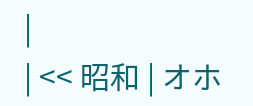|
| << 昭和 | オホ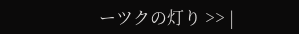ーツクの灯り >> |